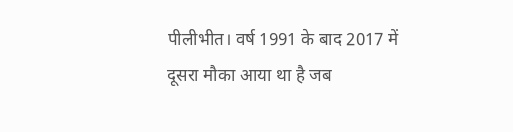पीलीभीत। वर्ष 1991 के बाद 2017 में दूसरा मौका आया था है जब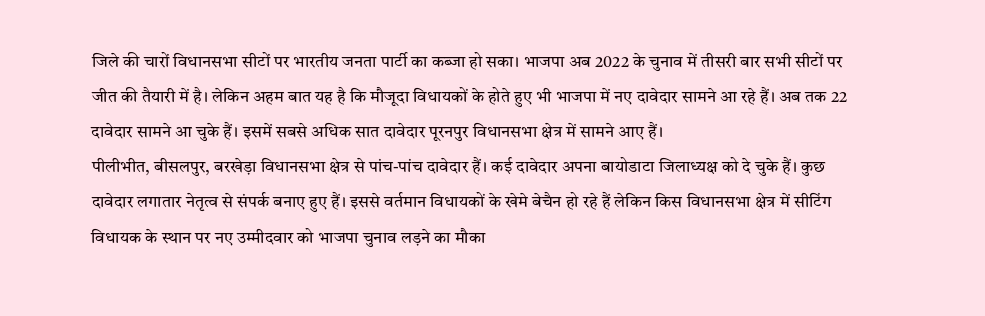जिले की चारों विधानसभा सीटों पर भारतीय जनता पार्टी का कब्जा हो सका। भाजपा अब 2022 के चुनाव में तीसरी बार सभी सीटों पर जीत की तैयारी में है। लेकिन अहम बात यह है कि मौजूदा विधायकों के होते हुए भी भाजपा में नए दावेदार सामने आ रहे हैं। अब तक 22 दावेदार सामने आ चुके हैं। इसमें सबसे अधिक सात दावेदार पूरनपुर विधानसभा क्षेत्र में सामने आए हैं।
पीलीभीत, बीसलपुर, बरखेड़ा विधानसभा क्षेत्र से पांच-पांच दावेदार हैं। कई दावेदार अपना बायोडाटा जिलाध्यक्ष को दे चुके हैं। कुछ दावेदार लगातार नेतृत्व से संपर्क बनाए हुए हैं। इससे वर्तमान विधायकों के खेमे बेचैन हो रहे हैं लेकिन किस विधानसभा क्षेत्र में सीटिंग विधायक के स्थान पर नए उम्मीदवार को भाजपा चुनाव लड़ने का मौका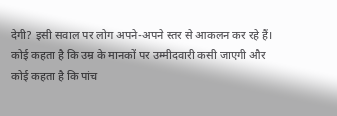देगी? इसी सवाल पर लोग अपने-अपने स्तर से आकलन कर रहे हैं। कोई कहता है कि उम्र के मानकों पर उम्मीदवारी कसी जाएगी और कोई कहता है कि पांच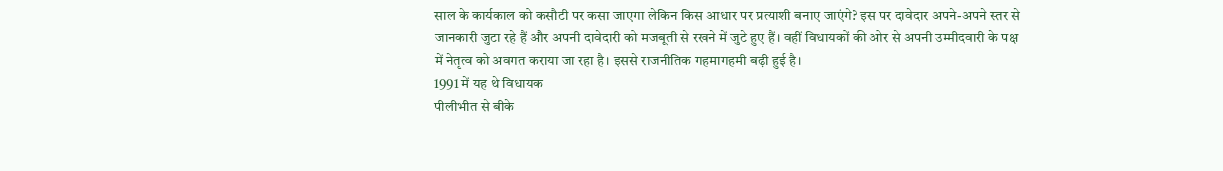साल के कार्यकाल को कसौटी पर कसा जाएगा लेकिन किस आधार पर प्रत्याशी बनाए जाएंगे? इस पर दावेदार अपने-अपने स्तर से जानकारी जुटा रहे हैं और अपनी दावेदारी को मजबूती से रखने में जुटे हुए हैं। वहीं विधायकों की ओर से अपनी उम्मीदवारी के पक्ष में नेतृत्व को अवगत कराया जा रहा है। इससे राजनीतिक गहमागहमी बढ़ी हुई है।
1991 में यह थे विधायक
पीलीभीत से बीके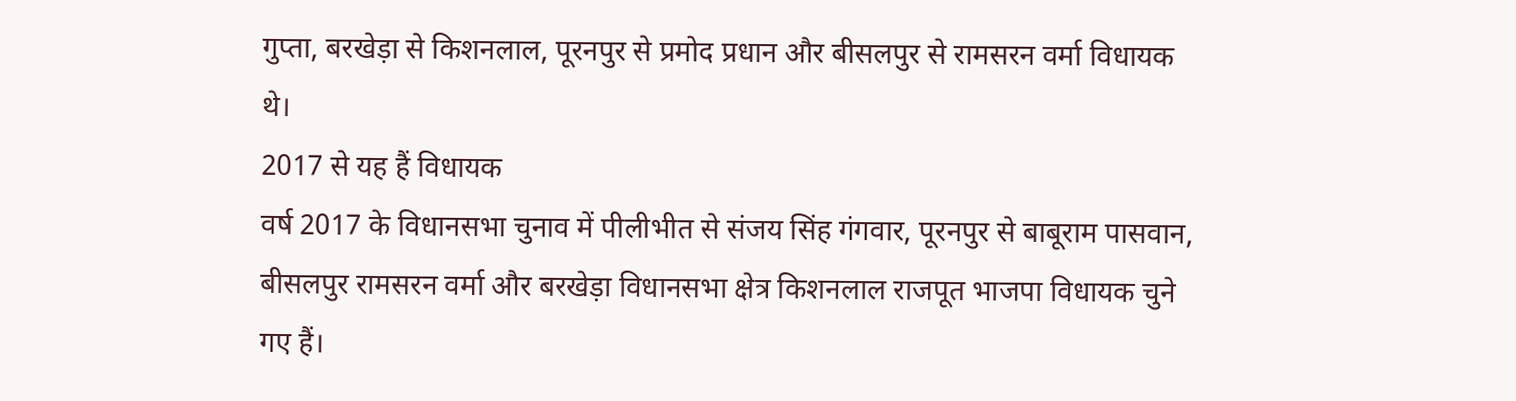गुप्ता, बरखेड़ा से किशनलाल, पूरनपुर से प्रमोद प्रधान और बीसलपुर से रामसरन वर्मा विधायक थे।
2017 से यह हैं विधायक
वर्ष 2017 के विधानसभा चुनाव में पीलीभीत से संजय सिंह गंगवार, पूरनपुर से बाबूराम पासवान, बीसलपुर रामसरन वर्मा और बरखेड़ा विधानसभा क्षेत्र किशनलाल राजपूत भाजपा विधायक चुने गए हैं।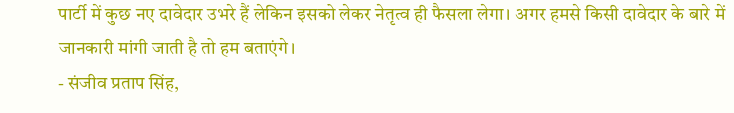पार्टी में कुछ नए दावेदार उभरे हैं लेकिन इसको लेकर नेतृत्व ही फैसला लेगा। अगर हमसे किसी दावेदार के बारे में जानकारी मांगी जाती है तो हम बताएंगे।
- संजीव प्रताप सिंह,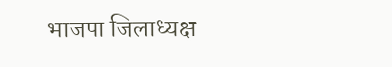भाजपा जिलाध्यक्ष